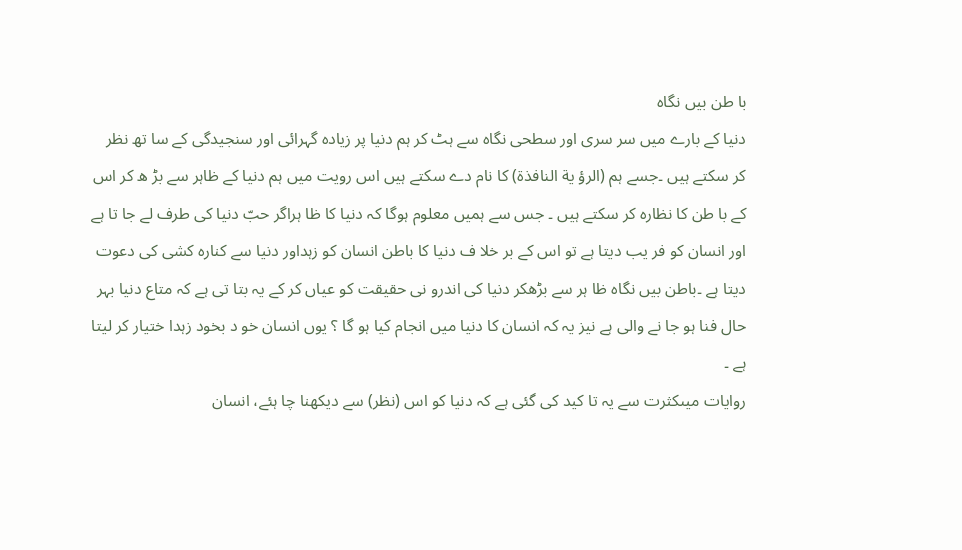با طن بیں نگاہ
دنیا کے بارے میں سر سری اور سطحی نگاہ سے ہٹ کر ہم دنیا پر زیادہ گہرائی اور سنجیدگی کے سا تھ نظر کر سکتے ہیں ۔جسے ہم (الرؤ یة النافذة) کا نام دے سکتے ہیں اس رویت میں ہم دنیا کے ظاہر سے بڑ ھ کر اس کے با طن کا نظارہ کر سکتے ہیں ۔ جس سے ہمیں معلوم ہوگا کہ دنیا کا ظا ہراگر حبّ دنیا کی طرف لے جا تا ہے اور انسان کو فر یب دیتا ہے تو اس کے بر خلا ف دنیا کا باطن انسان کو زہداور دنیا سے کنارہ کشی کی دعوت دیتا ہے ۔باطن بیں نگاہ ظا ہر سے بڑھکر دنیا کی اندرو نی حقیقت کو عیاں کر کے یہ بتا تی ہے کہ متاع دنیا بہر حال فنا ہو جا نے والی ہے نیز یہ کہ انسان کا دنیا میں انجام کیا ہو گا ؟ یوں انسان خو د بخود زہدا ختیار کر لیتا ہے ۔
روایات میںکثرت سے یہ تا کید کی گئی ہے کہ دنیا کو اس (نظر) سے دیکھنا چا ہئے، انسان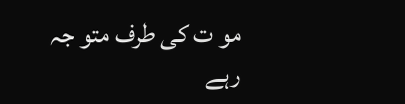مو ت کی طرف متو جہ رہے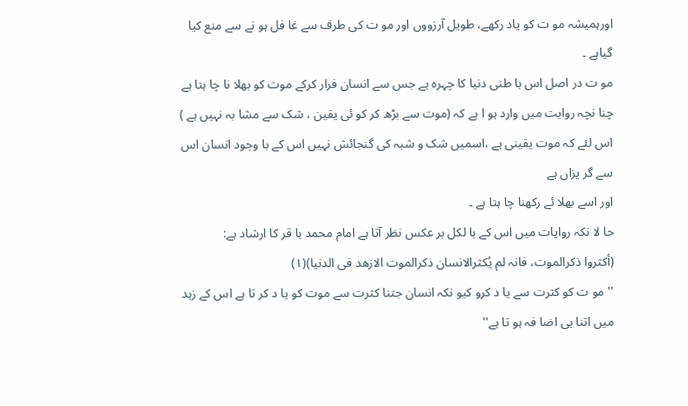اورہمیشہ مو ت کو یاد رکھے، طویل آرزووں اور مو ت کی طرف سے غا فل ہو نے سے منع کیا گیاہے ۔
مو ت در اصل اس با طنی دنیا کا چہرہ ہے جس سے انسان فرار کرکے موت کو بھلا نا چا ہتا ہے چنا نچہ روایت میں وارد ہو ا ہے کہ (موت سے بڑھ کر کو ئی یقین ، شک سے مشا بہ نہیں ہے ) اس لئے کہ موت یقینی ہے ،اسمیں شک و شبہ کی گنجائش نہیں اس کے با وجود انسان اس سے گر یزاں ہے
اور اسے بھلا ئے رکھنا چا ہتا ہے ۔
حا لا نکہ روایات میں اس کے با لکل بر عکس نظر آتا ہے امام محمد با قر کا ارشاد ہے:
(أکثروا ذکرالموت، فانہ لم یُکثرالانسان ذکرالموت الازھد فی الدنیا)(١)
'' مو ت کو کثرت سے یا د کرو کیو نکہ انسان جتنا کثرت سے موت کو یا د کر تا ہے اس کے زہد میں اتنا ہی اضا فہ ہو تا ہے''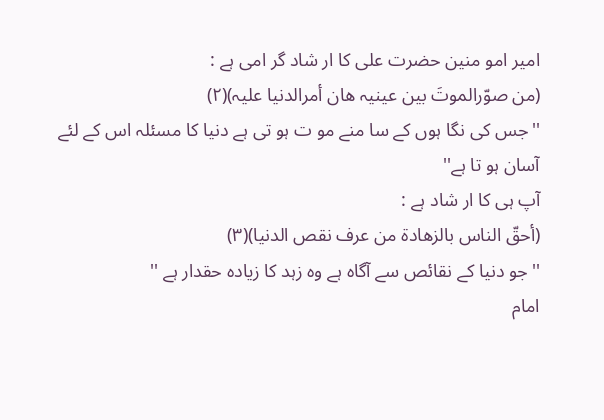امیر امو منین حضرت علی کا ار شاد گر امی ہے :
(من صوّرالموتَ بین عینیہ ھان أمرالدنیا علیہ)(٢)
''جس کی نگا ہوں کے سا منے مو ت ہو تی ہے دنیا کا مسئلہ اس کے لئے آسان ہو تا ہے''
آپ ہی کا ار شاد ہے :
(أحقّ الناس بالزھادة من عرف نقص الدنیا)(٣)
''جو دنیا کے نقائص سے آگاہ ہے وہ زہد کا زیادہ حقدار ہے ''
امام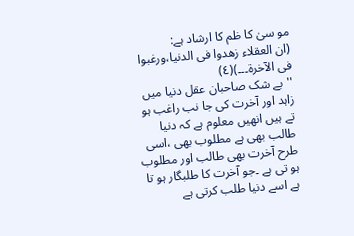مو سیٰ کا ظم کا ارشاد ہے:
(ان العقلاء زھدوا فی الدنیا،ورغبوا فی الآخرة۔۔۔)(٤)
''بے شک صاحبان عقل دنیا میں زاہد اور آخرت کی جا نب راغب ہو تے ہیں انھیں معلوم ہے کہ دنیا طالب بھی ہے مطلوب بھی ،اسی طرح آخرت بھی طالب اور مطلوب ہو تی ہے ۔جو آخرت کا طلبگار ہو تا ہے اسے دنیا طلب کرتی ہے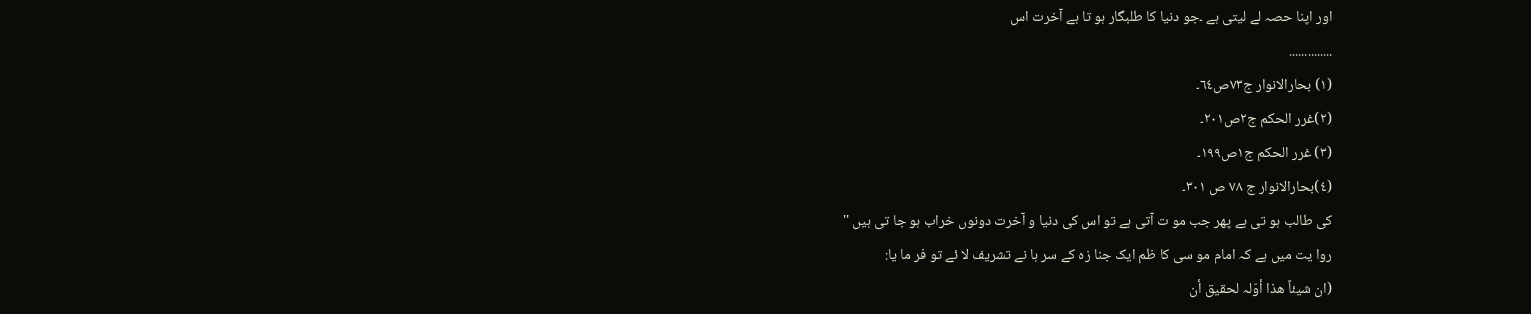اور اپنا حصہ لے لیتی ہے ۔جو دنیا کا طلبگار ہو تا ہے آخرت اس
..............
(١) بحارالانوار ج٧٣ص٦٤۔
(٢)غرر الحکم ج٢ص٢٠١۔
(٣) غرر الحکم ج١ص١٩٩۔
(٤)بحارالانوار ج ٧٨ ص ٣٠١۔
کی طالب ہو تی ہے پھر جب مو ت آتی ہے تو اس کی دنیا و آخرت دونوں خراب ہو جا تی ہیں ''
روا یت میں ہے کہ امام مو سی کا ظم ایک جنا زہ کے سر ہا نے تشریف لا ئے تو فر ما یا:
(ان شیئاً ھذا أوّلہ لحقیق أن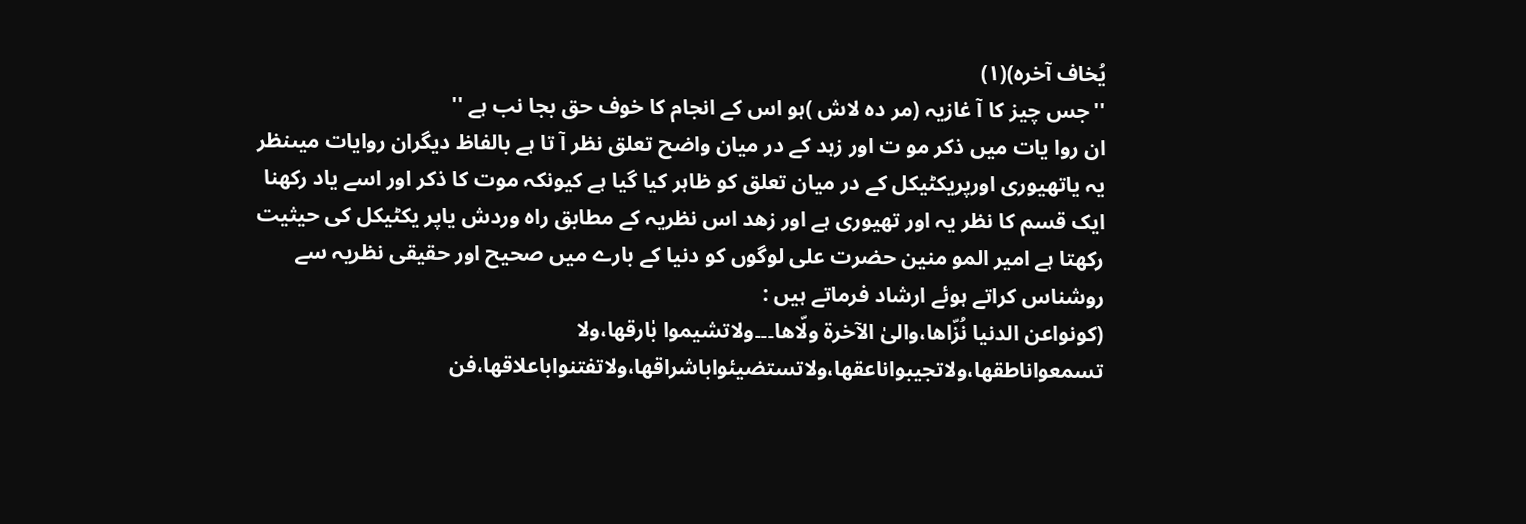یُخاف آخرہ)(١)
''جس چیز کا آ غازیہ (مر دہ لاش )ہو اس کے انجام کا خوف حق بجا نب ہے ''
ان روا یات میں ذکر مو ت اور زہد کے در میان واضح تعلق نظر آ تا ہے بالفاظ دیگران روایات میںنظر یہ یاتھیوری اورپریکٹیکل کے در میان تعلق کو ظاہر کیا گیا ہے کیونکہ موت کا ذکر اور اسے یاد رکھنا ایک قسم کا نظر یہ اور تھیوری ہے اور زھد اس نظریہ کے مطابق راہ وردش یاپر یکٹیکل کی حیثیت رکھتا ہے امیر المو منین حضرت علی لوگوں کو دنیا کے بارے میں صحیح اور حقیقی نظریہ سے روشناس کراتے ہوئے ارشاد فرماتے ہیں :
(کونواعن الدنیا نُزّاھا،والیٰ الآخرة ولّاھا۔۔۔ولاتشیموا بٰارقھا،ولا تسمعواناطقھا،ولاتجیبواناعقھا،ولاتستضیئواباشراقھا،ولاتفتنواباعلاقھا،فن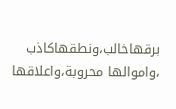برقھاخالب،ونطقھاکاذب ،واموالھا محروبة،واعلاقھا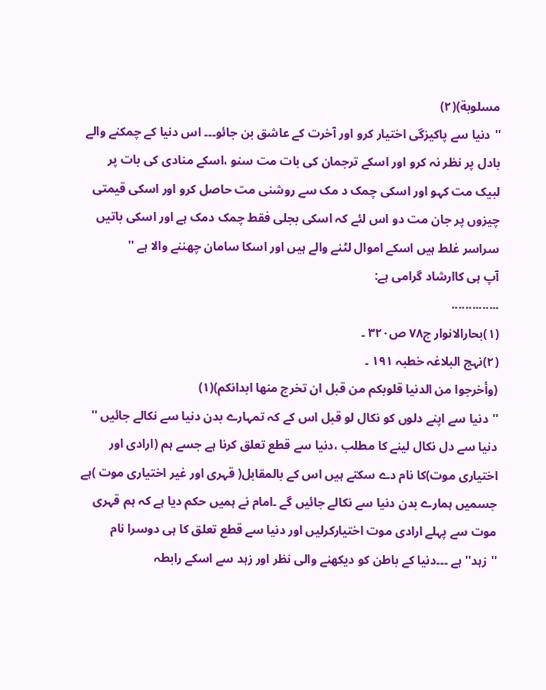مسلوبة)(٢)
''دنیا سے پاکیزگی اختیار کرو اور آخرت کے عاشق بن جائو۔۔۔ اس دنیا کے چمکنے والے بادل پر نظر نہ کرو اور اسکے ترجمان کی بات مت سنو ،اسکے منادی کی بات پر لبیک مت کہو اور اسکی چمک د مک سے روشنی مت حاصل کرو اور اسکی قیمتی چیزوں پر جان مت دو اس لئے کہ اسکی بجلی فقط چمک دمک ہے اور اسکی باتیں سراسر غلط ہیں اسکے اموال لٹنے والے ہیں اور اسکا سامان چھننے والا ہے ''
آپ ہی کاارشاد گرامی ہے:
..............
(١)بحارالانوار ج٧٨ ص٣٢٠ ۔
(٢)نہج البلاغہ خطبہ ١٩١ ۔
(وأخرجوا من الدنیا قلوبکم من قبل ان تخرج منھا ابدانکم)(١)
''دنیا سے اپنے دلوں کو نکال لو قبل اس کے کہ تمہارے بدن دنیا سے نکالے جائیں ''
دنیا سے دل نکال لینے کا مطلب ،دنیا سے قطع تعلق کرنا ہے جسے ہم (ارادی اور اختیاری موت)کا نام دے سکتے ہیں اس کے بالمقابل( قہری اور غیر اختیاری موت )ہے جسمیں ہمارے بدن دنیا سے نکالے جائیں گے ۔امام نے ہمیں حکم دیا ہے کہ ہم قہری موت سے پہلے ارادی موت اختیارکرلیں اور دنیا سے قطع تعلق کا ہی دوسرا نام ''زہد''ہے ۔۔۔دنیا کے باطن کو دیکھنے والی نظر اور زہد سے اسکے رابطہ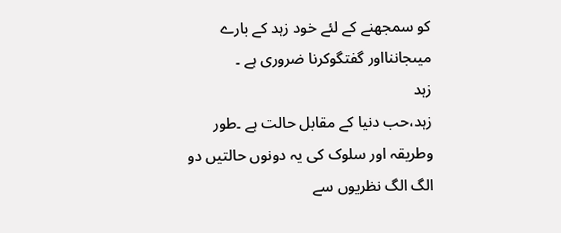کو سمجھنے کے لئے خود زہد کے بارے میںجاننااور گفتگوکرنا ضروری ہے ۔
زہد
زہد،حب دنیا کے مقابل حالت ہے ۔طور وطریقہ اور سلوک کی یہ دونوں حالتیں دو الگ الگ نظریوں سے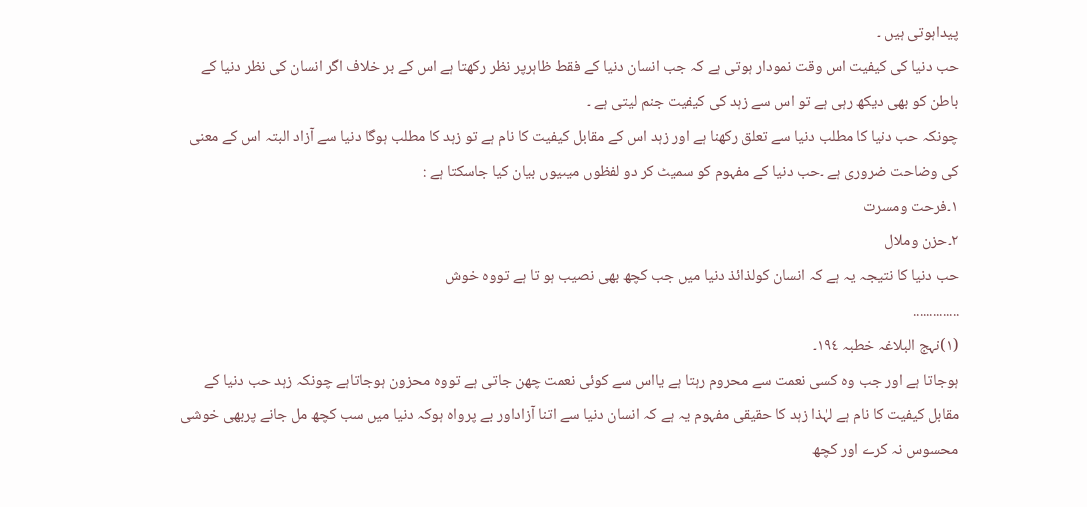پیداہوتی ہیں ۔
حب دنیا کی کیفیت اس وقت نمودار ہوتی ہے کہ جب انسان دنیا کے فقط ظاہرپر نظر رکھتا ہے اس کے بر خلاف اگر انسان کی نظر دنیا کے باطن کو بھی دیکھ رہی ہے تو اس سے زہد کی کیفیت جنم لیتی ہے ۔
چونکہ حب دنیا کا مطلب دنیا سے تعلق رکھنا ہے اور زہد اس کے مقابل کیفیت کا نام ہے تو زہد کا مطلب ہوگا دنیا سے آزاد البتہ اس کے معنی کی وضاحت ضروری ہے ۔حب دنیا کے مفہوم کو سمیٹ کر دو لفظوں میںیوں بیان کیا جاسکتا ہے :
١۔فرحت ومسرت
٢۔حزن وملال
حب دنیا کا نتیجہ یہ ہے کہ انسان کولذائذ دنیا میں جب کچھ بھی نصیب ہو تا ہے تووہ خوش
..............
(١)نہج البلاغہ خطبہ ١٩٤۔
ہوجاتا ہے اور جب وہ کسی نعمت سے محروم رہتا ہے یااس سے کوئی نعمت چھن جاتی ہے تووہ محزون ہوجاتاہے چونکہ زہد حب دنیا کے مقابل کیفیت کا نام ہے لہٰذا زہد کا حقیقی مفہوم یہ ہے کہ انسان دنیا سے اتنا آزاداور بے پرواہ ہوکہ دنیا میں سب کچھ مل جانے پربھی خوشی محسوس نہ کرے اور کچھ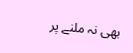بھی نہ ملنے پر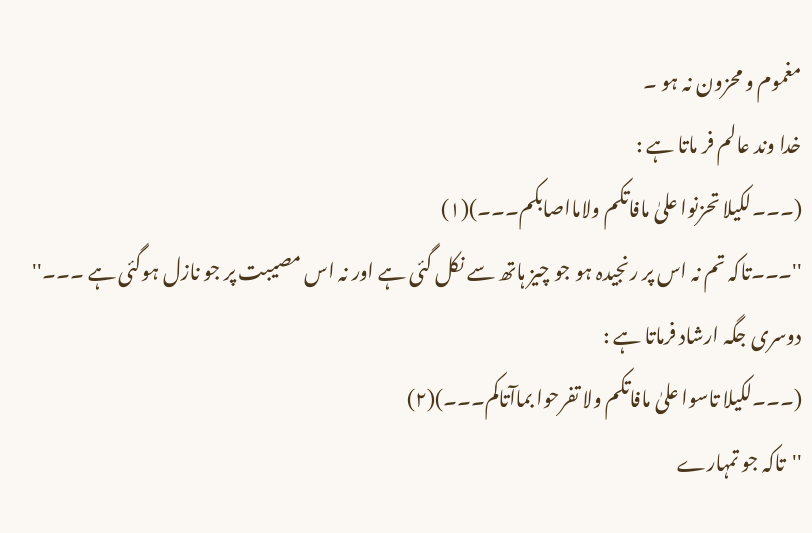مغموم و محزون نہ ہو ۔
خدا وند عالم فر ماتا ہے :
(۔۔۔لکیلا تحزنوا علیٰ مافاتکم ولامااصابکم۔۔۔)(١)
''۔۔۔تاکہ تم نہ اس پر رنجیدہ ہو جو چیز ہاتھ سے نکل گئی ہے اور نہ اس مصیبت پر جو نازل ہوگئی ہے ۔۔۔''
دوسری جگہ ارشاد فرماتا ہے :
(۔۔۔لکیلا تاسوا علیٰ مافاتکم ولا تفرحوا بماآتاکم۔۔۔)(٢)
''تاکہ جو تمہارے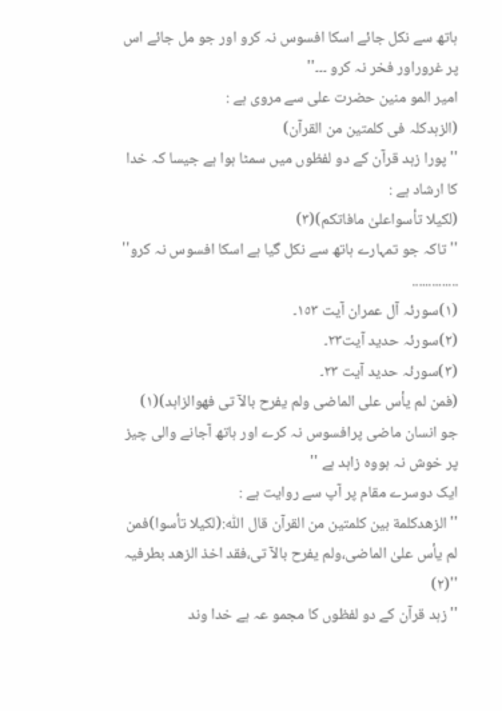ہاتھ سے نکل جائے اسکا افسوس نہ کرو اور جو مل جائے اس پر غروراور فخر نہ کرو ۔۔۔''
امیر المو منین حضرت علی سے مروی ہے :
(الزہدکلہ فی کلمتین من القرآن)
''پورا زہد قرآن کے دو لفظوں میں سمٹا ہوا ہے جیسا کہ خدا کا ارشاد ہے :
(لکیلا تأسواعلیٰ مافاتکم)(٣)
''تاکہ جو تمہارے ہاتھ سے نکل گیا ہے اسکا افسوس نہ کرو''
..............
(١)سورئہ آل عمران آیت ١٥٣۔
(٢)سورئہ حدید آیت٢٣۔
(٣)سورئہ حدید آیت ٢٣۔
(فمن لم یأس علی الماضی ولم یفرح بالآ تی فھوالزاہد)(١)
جو انسان ماضی پرافسوس نہ کرے اور ہاتھ آجانے والی چیز پر خوش نہ ہووہ زاہد ہے ''
ایک دوسرے مقام پر آپ سے روایت ہے :
''الزھدکلمة بین کلمتین من القرآن قال اللّٰہ:(لکیلا تأسوا)فمن لم یأس علیٰ الماضی،ولم یفرح بالآ تی،فقد اخذ الزھد بطرفیہ ''(٢)
''زہد قرآن کے دو لفظوں کا مجمو عہ ہے خدا وند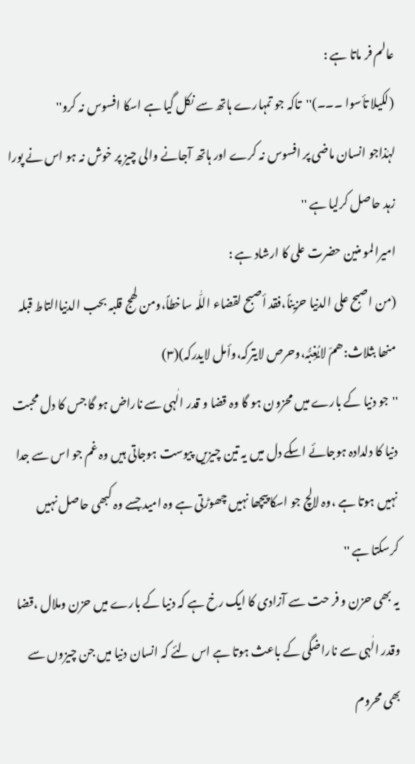عالم فر ماتا ہے :
(لکیلا تأسوا ۔۔۔)''تاکہ جو تمہارے ہاتھ سے نکل گیا ہے اسکا افسوس نہ کرو''
لہٰذاجو انسان ماضی پر افسوس نہ کرے اور ہاتھ آجانے والی چیز پر خوش نہ ہو اس نے پورا زہد حاصل کرلیا ہے ''
امیرالمو منین حضرت علی کا ارشاد ہے :
(من اصبح علی الدنیا حزیناً،فقد أصبح لقضاء اللّٰہ ساخطاً،ومن لھج قلبہ بحب الدنیاالتاط قبلہ منھا بثلاث:ھمّ لایُغِبُّہ،وحرص لایترکہ،وأمل لایدرکہ)(٣)
''جو دنیا کے بارے میں محزون ہو گا وہ قضا و قدر الٰہی سے ناراض ہو گا جس کا دل محبت دنیا کا دلدادہ ہوجائے اسکے دل میں یہ تین چیزیں پیوست ہوجاتی ہیں وہ غم جو اس سے جدا نہیں ہوتا ہے ،وہ لالچ جو اسکا پیچھا نہیں چھوڑتی ہے وہ امید جسے وہ کبھی حاصل نہیں کرسکتا ہے ''
یہ بھی حزن و فر حت سے آزادی کا ایک رخ ہے کہ دنیا کے بارے میں حزن وملال ،قضا وقدر الٰہی سے ناراضگی کے باعث ہوتا ہے اس لئے کہ انسان دنیا میں جن چیزوں سے بھی محروم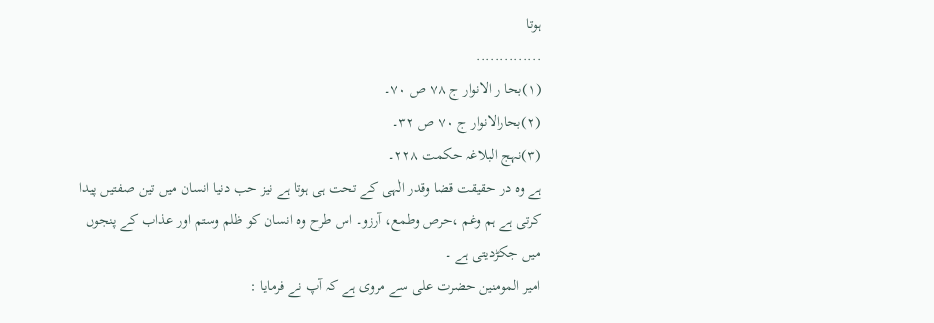ہوتا
..............
(١)بحا ر الانوار ج ٧٨ ص ٧٠۔
(٢)بحارالانوار ج ٧٠ ص ٣٢۔
(٣)نہج البلاغہ حکمت ٢٢٨۔
ہے وہ در حقیقت قضا وقدر الٰہی کے تحت ہی ہوتا ہے نیز حب دنیا انسان میں تین صفتیں پیدا کرتی ہے ہم وغم ،حرص وطمع، آرزو۔ اس طرح وہ انسان کو ظلم وستم اور عذاب کے پنجوں میں جکڑدیتی ہے ۔
امیر المومنین حضرت علی سے مروی ہے کہ آپ نے فرمایا :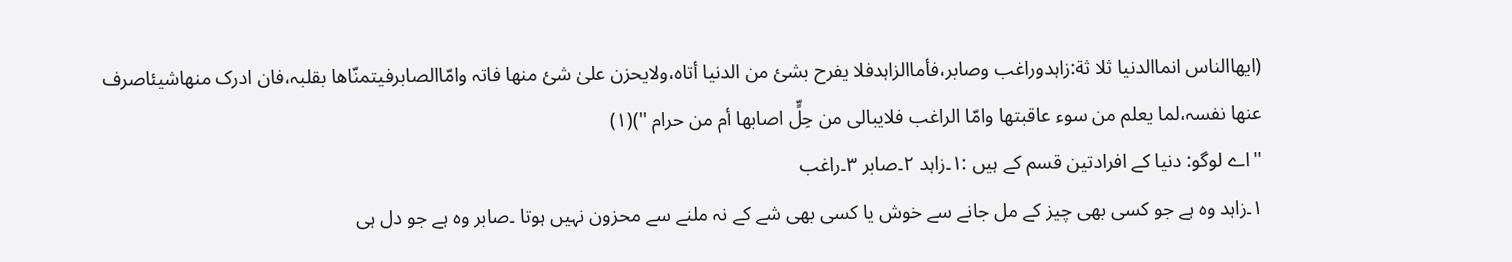(ایھاالناس انماالدنیا ثلا ثة:زاہدوراغب وصابر،فأماالزاہدفلا یفرح بشیٔ من الدنیا أتاہ،ولایحزن علیٰ شیٔ منھا فاتہ وامّاالصابرفیتمنّاھا بقلبہ،فان ادرک منھاشیئاصرف عنھا نفسہ،لما یعلم من سوء عاقبتھا وامّا الراغب فلایبالی من حِلٍّ اصابھا أم من حرام '')(١)
''اے لوگو: دنیا کے افرادتین قسم کے ہیں :١۔زاہد ٢۔صابر ٣۔راغب
١۔زاہد وہ ہے جو کسی بھی چیز کے مل جانے سے خوش یا کسی بھی شے کے نہ ملنے سے محزون نہیں ہوتا ۔صابر وہ ہے جو دل ہی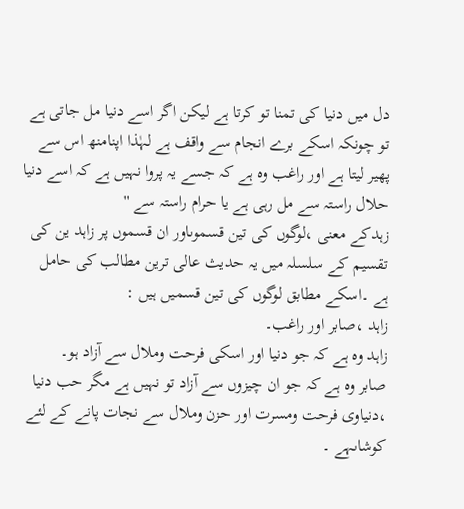دل میں دنیا کی تمنا تو کرتا ہے لیکن اگر اسے دنیا مل جاتی ہے تو چونکہ اسکے برے انجام سے واقف ہے لہٰذا اپنامنھ اس سے پھیر لیتا ہے اور راغب وہ ہے کہ جسے یہ پروا نہیں ہے کہ اسے دنیا حلال راستہ سے مل رہی ہے یا حرام راستہ سے ''
زہدکے معنی ،لوگوں کی تین قسموںاور ان قسموں پر زاہد ین کی تقسیم کے سلسلہ میں یہ حدیث عالی ترین مطالب کی حامل ہے ۔اسکے مطابق لوگوں کی تین قسمیں ہیں :
زاہد ،صابر اور راغب۔
زاہد وہ ہے کہ جو دنیا اور اسکی فرحت وملال سے آزاد ہو۔
صابر وہ ہے کہ جو ان چیزوں سے آزاد تو نہیں ہے مگر حب دنیا ،دنیاوی فرحت ومسرت اور حزن وملال سے نجات پانے کے لئے کوشاںہے ۔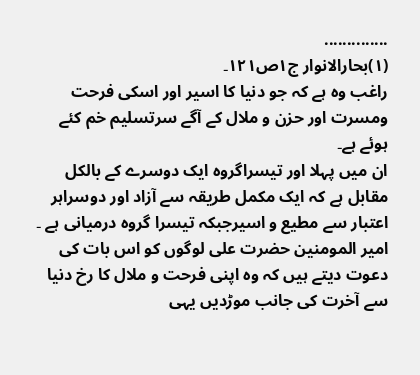..............
(١)بحارالانوار ج١ص١٢١۔
راغب وہ ہے کہ جو دنیا کا اسیر اور اسکی فرحت ومسرت اور حزن و ملال کے آگے سرتسلیم خم کئے ہوئے ہے۔
ان میں پہلا اور تیسراگروہ ایک دوسرے کے بالکل مقابل ہے کہ ایک مکمل طریقہ سے آزاد اور دوسراہر اعتبار سے مطیع و اسیرجبکہ تیسرا گروہ درمیانی ہے ۔
امیر المومنین حضرت علی لوگوں کو اس بات کی دعوت دیتے ہیں کہ وہ اپنی فرحت و ملال کا رخ دنیا سے آخرت کی جانب موڑدیں یہی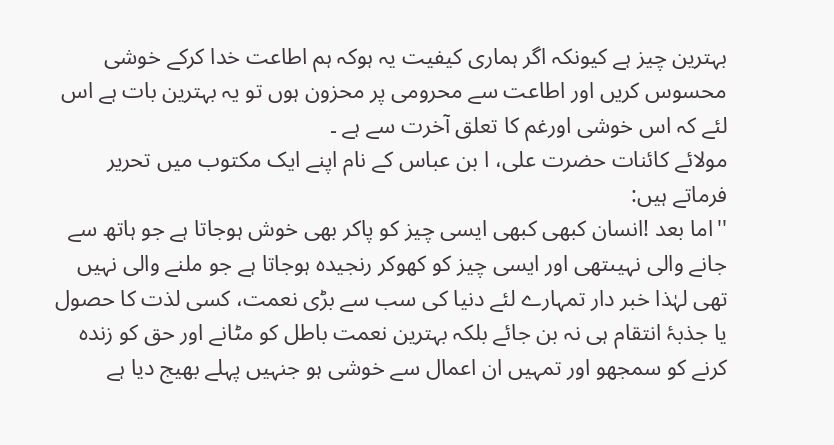بہترین چیز ہے کیونکہ اگر ہماری کیفیت یہ ہوکہ ہم اطاعت خدا کرکے خوشی محسوس کریں اور اطاعت سے محرومی پر محزون ہوں تو یہ بہترین بات ہے اس لئے کہ اس خوشی اورغم کا تعلق آخرت سے ہے ۔
مولائے کائنات حضرت علی، ا بن عباس کے نام اپنے ایک مکتوب میں تحریر فرماتے ہیں:
''اما بعد !انسان کبھی کبھی ایسی چیز کو پاکر بھی خوش ہوجاتا ہے جو ہاتھ سے جانے والی نہیںتھی اور ایسی چیز کو کھوکر رنجیدہ ہوجاتا ہے جو ملنے والی نہیں تھی لہٰذا خبر دار تمہارے لئے دنیا کی سب سے بڑی نعمت، کسی لذت کا حصول یا جذبۂ انتقام ہی نہ بن جائے بلکہ بہترین نعمت باطل کو مٹانے اور حق کو زندہ کرنے کو سمجھو اور تمہیں ان اعمال سے خوشی ہو جنہیں پہلے بھیج دیا ہے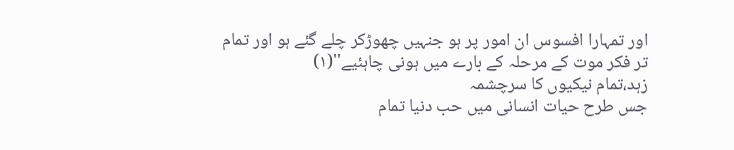اور تمہارا افسوس ان امور پر ہو جنہیں چھوڑکر چلے گئے ہو اور تمام تر فکر موت کے مرحلہ کے بارے میں ہونی چاہئیے''(١)
زہد،تمام نیکیوں کا سرچشمہ
جس طرح حیات انسانی میں حب دنیا تمام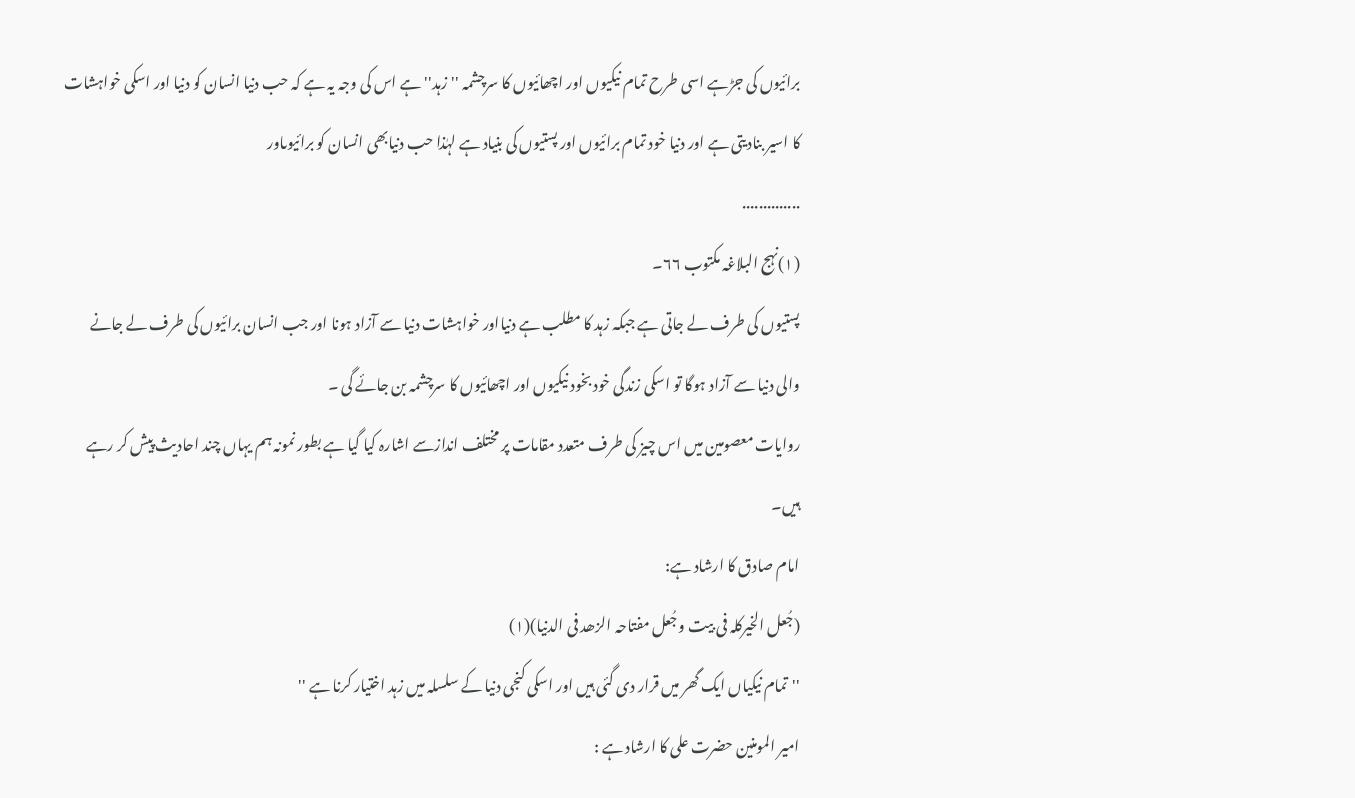برائیوں کی جڑہے اسی طرح تمام نیکیوں اور اچھائیوں کا سرچشمہ ''زہد''ہے اس کی وجہ یہ ہے کہ حب دنیا انسان کو دنیا اور اسکی خواہشات کا اسیر بنادیتی ہے اور دنیا خود تمام برائیوں اور پستیوں کی بنیاد ہے لہٰذا حب دنیابھی انسان کو برائیوںاور
..............
(١)نہج البلاغہ مکتوب ٦٦۔
پستیوں کی طرف لے جاتی ہے جبکہ زہد کا مطلب ہے دنیااور خواہشات دنیا سے آزاد ہونا اور جب انسان برائیوں کی طرف لے جانے والی دنیا سے آزاد ہوگا تو اسکی زندگی خود بخود نیکیوں اور اچھائیوں کا سرچشمہ بن جائے گی ۔
روایات معصومین میں اس چیز کی طرف متعدد مقامات پر مختلف اندازسے اشارہ کیا گیا ہے بطور نمونہ ہم یہاں چند احادیث پیش کر رہے ہیں۔
امام صادق کا ارشاد ہے:
(جُعل الخیرکلہ فی بیت وجُعل مفتاحہ الزھد فی الدنیا)(١)
''تمام نیکیاں ایک گھر میں قرار دی گئی ہیں اور اسکی کنجی دنیا کے سلسلہ میں زہد اختیار کرنا ہے ''
امیر المومنین حضرت علی کا ارشاد ہے :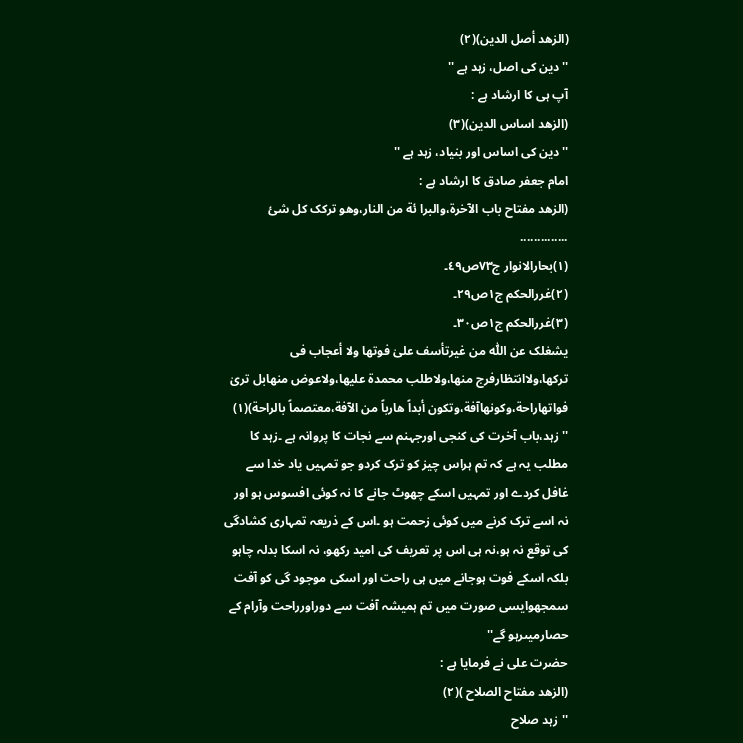(الزھد أصل الدین)(٢)
''دین کی اصل، زہد ہے ''
آپ ہی کا ارشاد ہے :
(الزھد اساس الدین)(٣)
''دین کی اساس اور بنیاد، زہد ہے ''
امام جعفر صادق کا ارشاد ہے :
(الزھد مفتاح باب الآخرة،والبرا ئة من النار،وھو ترکک کل شیٔ
..............
(١)بحارالانوار ج٧٣ص٤٩۔
(٢)غررالحکم ج١ص٢٩۔
(٣)غررالحکم ج١ص٣٠۔
یشغلک عن اللّٰہ من غیرتأسف علیٰ فوتھا ولا أعجاب فی ترکھا،ولاانتظارفرج منھا،ولاطلب محمدة علیھا،ولاعوض منھابل تریٰ فواتھاراحة،وکونھاآفة،وتکون أبداً ھارباً من الآفة،معتصماً بالراحة)(١)
''زہد،باب آخرت کی کنجی اورجہنم سے نجات کا پروانہ ہے ۔زہد کا مطلب یہ ہے کہ تم ہراس چیز کو ترک کردو جو تمہیں یاد خدا سے غافل کردے اور تمہیں اسکے چھوٹ جانے کا نہ کوئی افسوس ہو اور نہ اسے ترک کرنے میں کوئی زحمت ہو ۔اس کے ذریعہ تمہاری کشادگی کی توقع نہ ہو،نہ ہی اس پر تعریف کی امید رکھو، نہ اسکا بدلہ چاہو بلکہ اسکے فوت ہوجانے میں ہی راحت اور اسکی موجود گی کو آفت سمجھوایسی صورت میں تم ہمیشہ آفت سے دوراورراحت وآرام کے حصارمیںرہو گے''
حضرت علی نے فرمایا ہے :
(الزھد مفتاح الصلاح )(٢)
''زہد صلاح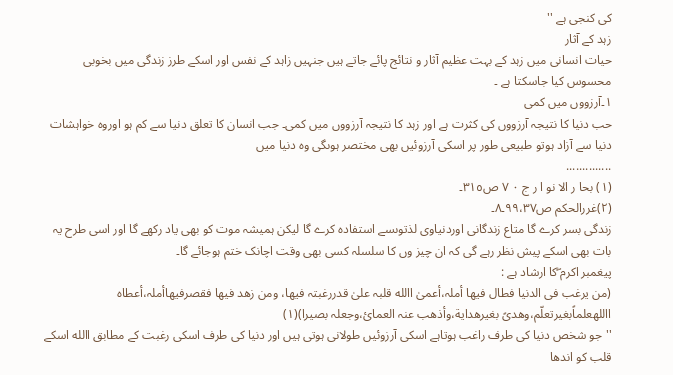کی کنجی ہے ''
زہد کے آثار
حیات انسانی میں زہد کے بہت عظیم آثار و نتائج پائے جاتے ہیں جنہیں زاہد کے نفس اور اسکے طرز زندگی میں بخوبی محسوس کیا جاسکتا ہے ۔
١۔آرزووں میں کمی
حب دنیا کا نتیجہ آرزووں کی کثرت ہے اور زہد کا نتیجہ آرزووں میں کمی۔ جب انسان کا تعلق دنیا سے کم ہو اوروہ خواہشات دنیا سے آزاد ہوتو طبیعی طور پر اسکی آرزوئیں بھی مختصر ہوںگی وہ دنیا میں
..............
(١) بحا ر الا نو ا ر ج ٠ ٧ ص٣١٥۔
(٢)غررالحکم ص٩٩،٣٧۔٨۔
زندگی بسر کرے گا متاع زندگانی اوردنیاوی لذتوںسے استفادہ کرے گا لیکن ہمیشہ موت کو بھی یاد رکھے گا اور اسی طرح یہ بات بھی اسکے پیش نظر رہے گی کہ ان چیز وں کا سلسلہ کسی بھی وقت اچانک ختم ہوجائے گا۔
پیغمبر اکرم ۖکا ارشاد ہے :
(من یرغب فی الدنیا فطال فیھا أملہ،أعمیٰ االله قلبہ علیٰ قدررغبتہ فیھا، ومن زھد فیھا فقصرفیھاأملہ،أعطاہ االلهعلماًبغیرتعلّم،وھدیً بغیرھدایة،وأذھب عنہ العمائ،وجعلہ بصیرا)(١)
''جو شخص دنیا کی طرف راغب ہوتاہے اسکی آرزوئیں طولانی ہوتی ہیں اور دنیا کی طرف اسکی رغبت کے مطابق االله اسکے قلب کو اندھا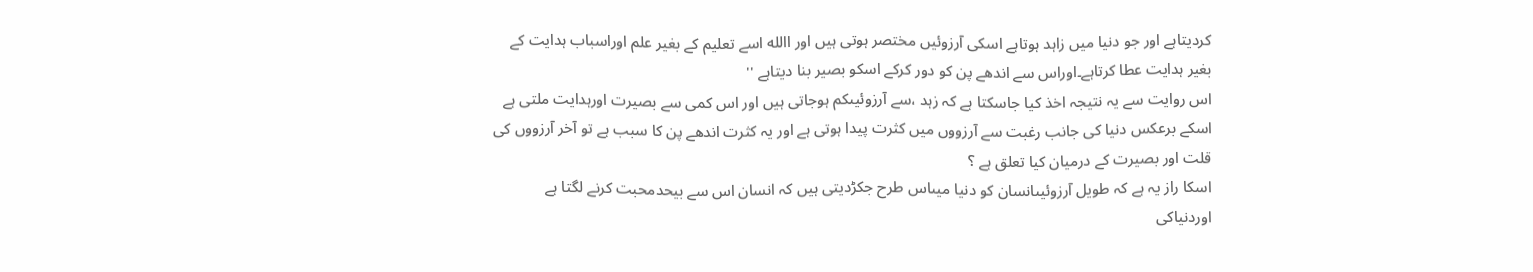کردیتاہے اور جو دنیا میں زاہد ہوتاہے اسکی آرزوئیں مختصر ہوتی ہیں اور االله اسے تعلیم کے بغیر علم اوراسباب ہدایت کے بغیر ہدایت عطا کرتاہے۔اوراس سے اندھے پن کو دور کرکے اسکو بصیر بنا دیتاہے ''
اس روایت سے یہ نتیجہ اخذ کیا جاسکتا ہے کہ زہد ،سے آرزوئیںکم ہوجاتی ہیں اور اس کمی سے بصیرت اورہدایت ملتی ہے اسکے برعکس دنیا کی جانب رغبت سے آرزووں میں کثرت پیدا ہوتی ہے اور یہ کثرت اندھے پن کا سبب ہے تو آخر آرزووں کی قلت اور بصیرت کے درمیان کیا تعلق ہے ؟
اسکا راز یہ ہے کہ طویل آرزوئیںانسان کو دنیا میںاس طرح جکڑدیتی ہیں کہ انسان اس سے بیحدمحبت کرنے لگتا ہے اوردنیاکی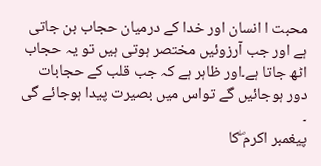محبت ا انسان اور خدا کے درمیان حجاب بن جاتی ہے اور جب آرزوئیں مختصر ہوتی ہیں تو یہ حجاب اٹھ جاتا ہے۔اور ظاہر ہے کہ جب قلب کے حجابات دور ہوجائیں گے تواس میں بصیرت پیدا ہوجائے گی ۔
پیغمبر اکرم ۖکا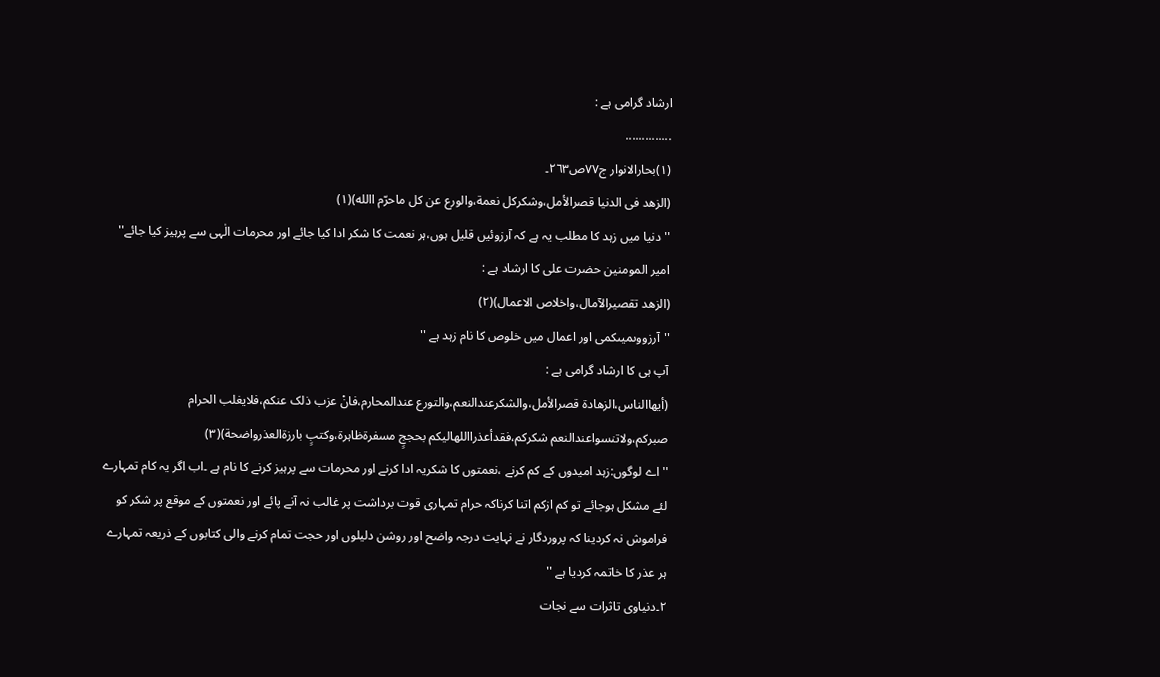ارشاد گرامی ہے :
..............
(١)بحارالانوار ج٧٧ص٢٦٣۔
(الزھد فی الدنیا قصرالأمل،وشکرکل نعمة،والورع عن کل ماحرّم االله)(١)
''دنیا میں زہد کا مطلب یہ ہے کہ آرزوئیں قلیل ہوں،ہر نعمت کا شکر ادا کیا جائے اور محرمات الٰہی سے پرہیز کیا جائے''
امیر المومنین حضرت علی کا ارشاد ہے :
(الزھد تقصیرالآمال،واخلاص الاعمال)(٢)
''آرزووںمیںکمی اور اعمال میں خلوص کا نام زہد ہے ''
آپ ہی کا ارشاد گرامی ہے :
(أیھاالناس،الزھادة قصرالأمل،والشکرعندالنعم،والتورع عندالمحارم،فانْ عزب ذلک عنکم،فلایغلب الحرام صبرکم،ولاتنسواعندالنعم شکرکم،فقدأعذرااللهالیکم بحججٍ مسفرةظاہرة،وکتبٍ بارزةالعذرواضحة)(٣)
''اے لوگوں:زہد امیدوں کے کم کرنے ،نعمتوں کا شکریہ ادا کرنے اور محرمات سے پرہیز کرنے کا نام ہے ۔اب اگر یہ کام تمہارے لئے مشکل ہوجائے تو کم ازکم اتنا کرناکہ حرام تمہاری قوت برداشت پر غالب نہ آنے پائے اور نعمتوں کے موقع پر شکر کو فراموش نہ کردینا کہ پروردگار نے نہایت درجہ واضح اور روشن دلیلوں اور حجت تمام کرنے والی کتابوں کے ذریعہ تمہارے ہر عذر کا خاتمہ کردیا ہے ''
٢۔دنیاوی تاثرات سے نجات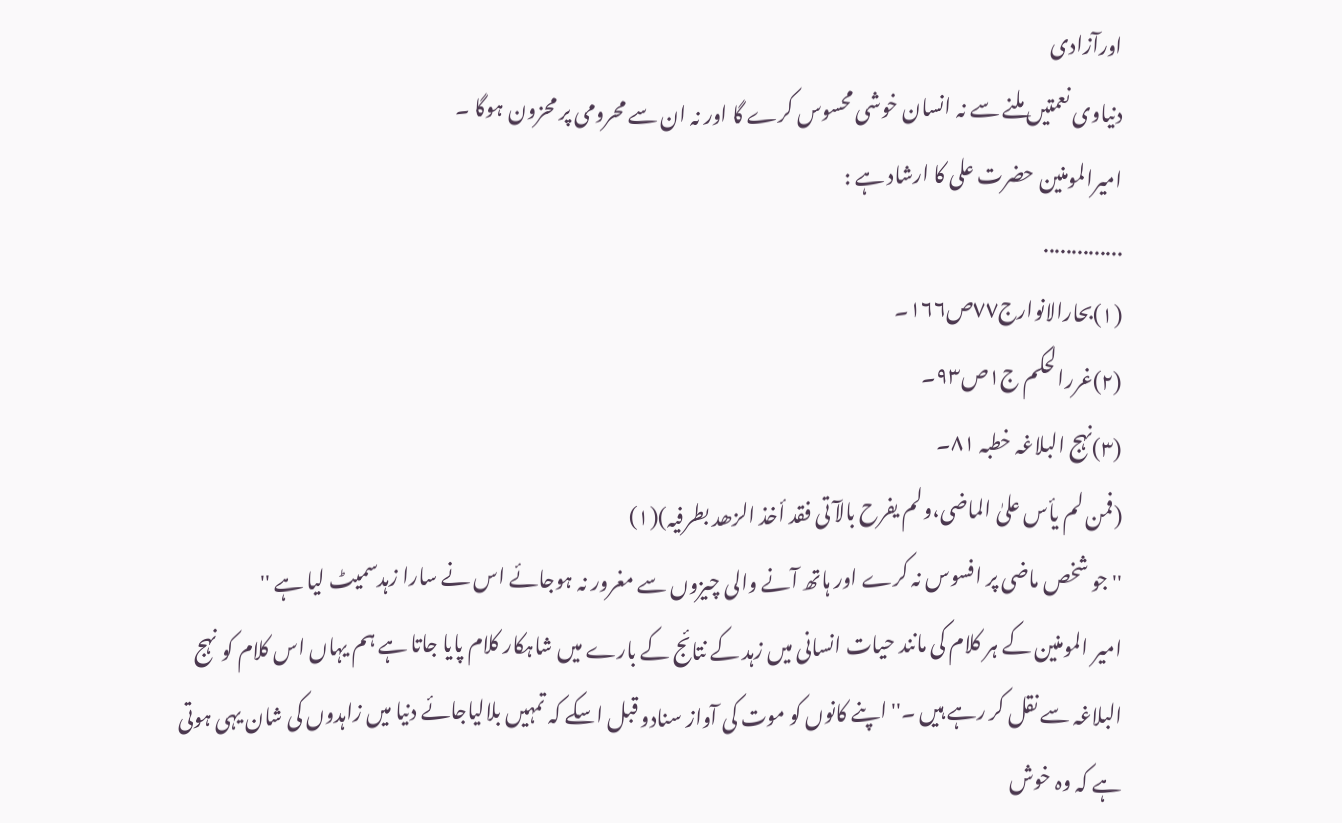اورآزادی
دنیاوی نعمتیں ملنے سے نہ انسان خوشی محسوس کرے گا اور نہ ان سے محرومی پر محزون ہوگا ۔
امیرالمومنین حضرت علی کا ارشاد ہے :
..............
(١)بحارالانوارج٧٧ص١٦٦۔
(٢)غررالحکم ج١ص٩٣۔
(٣)نہج البلاغہ خطبہ ٨١۔
(فمن لم یأس علیٰ الماضی،ولم یفرح بالآ تی فقد أخذ الزھد بطرفیہ)(١)
''جو شخص ماضی پر افسوس نہ کرے اور ہاتھ آنے والی چیزوں سے مغرور نہ ہوجائے اس نے سارا زہدسمیٹ لیا ہے ''
امیر المومنین کے ہر کلام کی مانند حیات انسانی میں زہد کے نتائج کے بارے میں شاہکار کلام پایا جاتا ہے ہم یہاں اس کلام کو نہج البلاغہ سے نقل کر رہے ہیں ۔''اپنے کانوں کو موت کی آواز سنادو قبل اسکے کہ تمہیں بلالیاجائے دنیا میں زاہدوں کی شان یہی ہوتی ہے کہ وہ خوش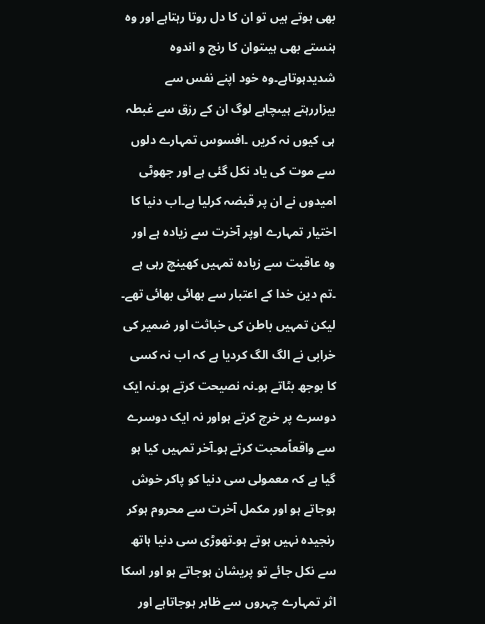بھی ہوتے ہیں تو ان کا دل روتا رہتاہے اور وہ ہنستے بھی ہیںتوان کا رنج و اندوہ شدیدہوتاہے۔وہ خود اپنے نفس سے بیزاررہتے ہیںچاہے لوگ ان کے رزق سے غبطہ ہی کیوں نہ کریں ۔افسوس تمہارے دلوں سے موت کی یاد نکل گئی ہے اور جھوٹی امیدوں نے ان پر قبضہ کرلیا ہے۔اب دنیا کا اختیار تمہارے اوپر آخرت سے زیادہ ہے اور وہ عاقبت سے زیادہ تمہیں کھینچ رہی ہے ۔تم دین خدا کے اعتبار سے بھائی بھائی تھے۔ لیکن تمہیں باطن کی خباثت اور ضمیر کی خرابی نے الگ الگ کردیا ہے کہ اب نہ کسی کا بوجھ بٹاتے ہو۔نہ نصیحت کرتے ہو۔نہ ایک دوسرے پر خرچ کرتے ہواور نہ ایک دوسرے سے واقعاًمحبت کرتے ہو۔آخر تمہیں کیا ہو گیا ہے کہ معمولی سی دنیا کو پاکر خوش ہوجاتے ہو اور مکمل آخرت سے محروم ہوکر رنجیدہ نہیں ہوتے ہو۔تھوڑی سی دنیا ہاتھ سے نکل جائے تو پریشان ہوجاتے ہو اور اسکا اثر تمہارے چہروں سے ظاہر ہوجاتاہے اور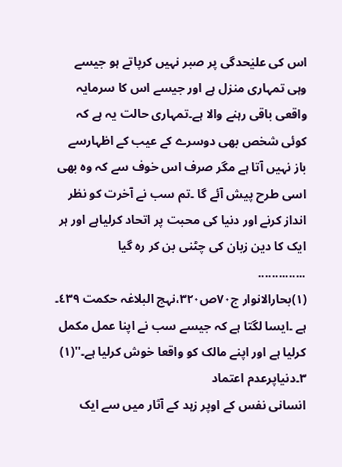اس کی علیٰحدگی پر صبر نہیں کرپاتے ہو جیسے وہی تمہاری منزل ہے اور جیسے اس کا سرمایہ واقعی باقی رہنے والا ہے۔تمہاری حالت یہ ہے کہ کوئی شخص بھی دوسرے کے عیب کے اظہارسے باز نہیں آتا ہے مگر صرف اس خوف سے کہ وہ بھی اسی طرح پیش آئے گا ۔تم سب نے آخرت کو نظر انداز کرنے اور دنیا کی محبت پر اتحاد کرلیاہے اور ہر ایک کا دین زبان کی چٹنی بن کر رہ گیا
..............
(١)بحارالانوار ج٧٠ص٣٢٠،نہج البلاغہ حکمت ٤٣٩۔
ہے ۔ایسا لگتا ہے کہ جیسے سب نے اپنا عمل مکمل کرلیا ہے اور اپنے مالک کو واقعا خوش کرلیا ہے۔''(١)
٣۔دنیاپرعدم اعتماد
انسانی نفس کے اوپر زہد کے آثار میں سے ایک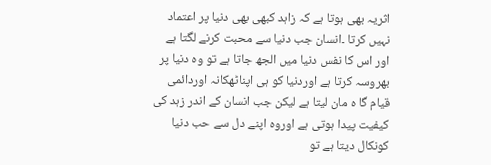اثریہ بھی ہوتا ہے کہ زاہد کبھی بھی دنیا پر اعتماد نہیں کرتا ۔انسان جب دنیا سے محبت کرنے لگتا ہے اور اس کا نفس دنیا میں الجھ جاتا ہے تو وہ دنیا پر بھروسہ کرتا ہے اوردنیا کو ہی اپناٹھکانہ اوردائمی قیام گا ہ مان لیتا ہے لیکن جب انسان کے اندر زہد کی کیفیت پیدا ہوتی ہے اوروہ اپنے دل سے حب دنیا کونکال دیتا ہے تو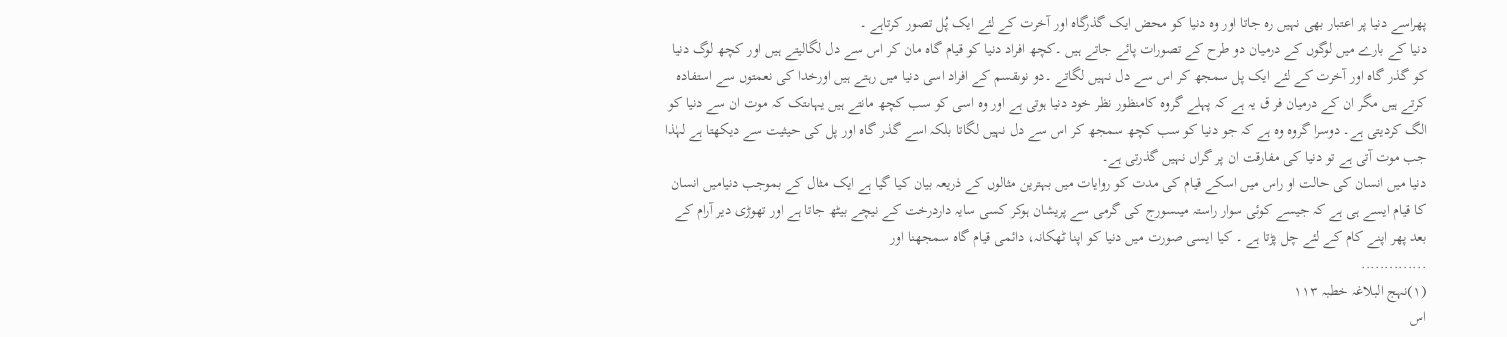پھراسے دنیا پر اعتبار بھی نہیں رہ جاتا اور وہ دنیا کو محض ایک گذرگاہ اور آخرت کے لئے ایک پُل تصور کرتاہے ۔
دنیا کے بارے میں لوگوں کے درمیان دو طرح کے تصورات پائے جاتے ہیں ۔کچھ افراد دنیا کو قیام گاہ مان کر اس سے دل لگالیتے ہیں اور کچھ لوگ دنیا کو گذر گاہ اور آخرت کے لئے ایک پل سمجھ کر اس سے دل نہیں لگاتے ۔دو نوںقسم کے افراد اسی دنیا میں رہتے ہیں اورخدا کی نعمتوں سے استفادہ کرتے ہیں مگر ان کے درمیان فر ق یہ ہے کہ پہلے گروہ کامنظور نظر خود دنیا ہوتی ہے اور وہ اسی کو سب کچھ مانتے ہیں یہاںتک کہ موت ان سے دنیا کو الگ کردیتی ہے۔ دوسرا گروہ وہ ہے کہ جو دنیا کو سب کچھ سمجھ کر اس سے دل نہیں لگاتا بلکہ اسے گذر گاہ اور پل کی حیثیت سے دیکھتا ہے لہٰذا جب موت آتی ہے تو دنیا کی مفارقت ان پر گراں نہیں گذرتی ہے۔
دنیا میں انسان کی حالت او راس میں اسکے قیام کی مدت کو روایات میں بہترین مثالوں کے ذریعہ بیان کیا گیا ہے ایک مثال کے بموجب دنیامیں انسان کا قیام ایسے ہی ہے کہ جیسے کوئی سوار راستہ میںسورج کی گرمی سے پریشان ہوکر کسی سایہ داردرخت کے نیچے بیٹھ جاتا ہے اور تھوڑی دیر آرام کے بعد پھر اپنے کام کے لئے چل پڑتا ہے ۔ کیا ایسی صورت میں دنیا کو اپنا ٹھکانہ، دائمی قیام گاہ سمجھنا اور
..............
(١)نہج البلاغہ خطبہ ١١٣
اس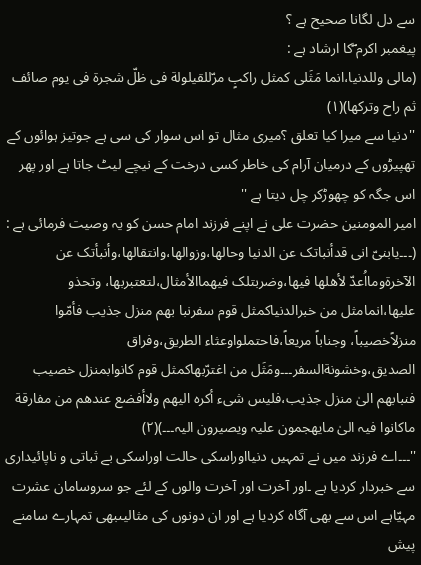سے دل لگانا صحیح ہے ؟
پیغمبر اکرم ۖکا ارشاد ہے :
(مالی وللدنیا،انما مَثَلی کمثل راکبٍ مرّللقیلولة فی ظلّ شجرة فی یوم صائف ثم راح وترکھا)(١)
''دنیا سے میرا کیا تعلق ؟میری مثال تو اس سوار کی سی ہے جوتیز ہوائوں کے تھپیڑوں کے درمیان آرام کی خاطر کسی درخت کے نیچے لیٹ جاتا ہے اور پھر اس جگہ کو چھوڑکر چل دیتا ہے ''
امیر المومنین حضرت علی نے اپنے فرزند امام حسن کو یہ وصیت فرمائی ہے :
(۔۔۔یابنیّ انی قدأنباتک عن الدنیا وحالھا،وزوالھا،وانتقالھا،وأنبأتک عن الآخرةومااُعدّ لأھلھا فیھا،وضربتلک فیھماالأمثال،لتعتبربھا، وتحذو علیھا،انمامثل من خبرالدنیاکمثل قوم سفرنبا بھم منزل جذیب فأمّوا منزلاًخصیباً، وجناباً مریعاً،فاحتملواوعثاء الطریق،وفراق الصدیق،وخشونةالسفر۔۔۔ومَثَل من اغترّبھاکمثل قوم کانوابمنزل خصیب فنبابھم الیٰ منزل جذیب،فلیس شیء أکرہ الیھم ولاأفضع عندھم من مفارقة ماکانوا فیہ الیٰ مایھجمون علیہ ویصیرون الیہ۔۔۔)(٢)
''۔۔۔اے فرزند میں نے تمہیں دنیااوراسکی حالت اوراسکی بے ثباتی و ناپائیداری سے خبردار کردیا ہے ۔اور آخرت اور آخرت والوں کے لئے جو سروسامان عشرت مہیّاہے اس سے بھی آگاہ کردیا ہے اور ان دونوں کی مثالیںبھی تمہارے سامنے پیش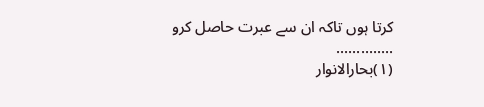کرتا ہوں تاکہ ان سے عبرت حاصل کرو
..............
(١)بحارالانوار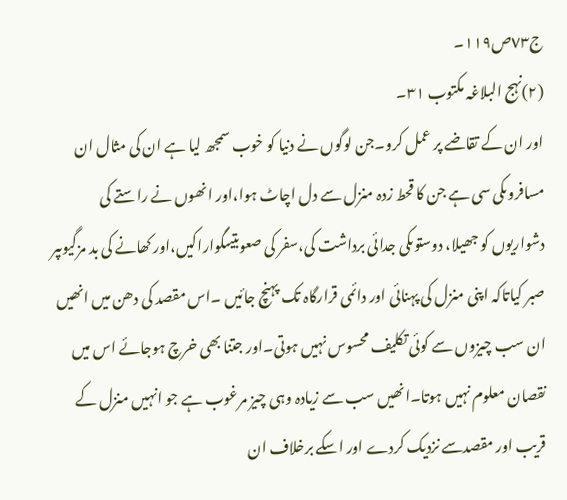ج٧٣ص١١٩۔
(٢)نہج البلاغہ مکتوب ٣١۔
اور ان کے تقاضے پر عمل کرو۔جن لوگوں نے دنیا کو خوب سمجھ لیا ہے ان کی مثال ان مسافروںکی سی ہے جن کا قحط زدہ منزل سے دل اچاٹ ہوا،اور انھوں نے راستے کی دشواریوں کو جھیلا، دوستوںکی جدائی برداشت کی،سفر کی صعوبتیںگواراکیں،اور کھانے کی بد مزگیوںپر صبر کیاتاکہ اپنی منزل کی پہنائی اور دائمی قرارگاہ تک پہنچ جائیں ۔اس مقصد کی دھن میں انھیں ان سب چیزوں سے کوئی تکلیف محسوس نہیں ہوتی۔اور جتنا بھی خرچ ہوجائے اس میں نقصان معلوم نہیں ہوتا۔انھیں سب سے زیادہ وہی چیز مرغوب ہے جو انہیں منزل کے قریب اور مقصدسے نزدیک کردے اور اسکے برخلاف ان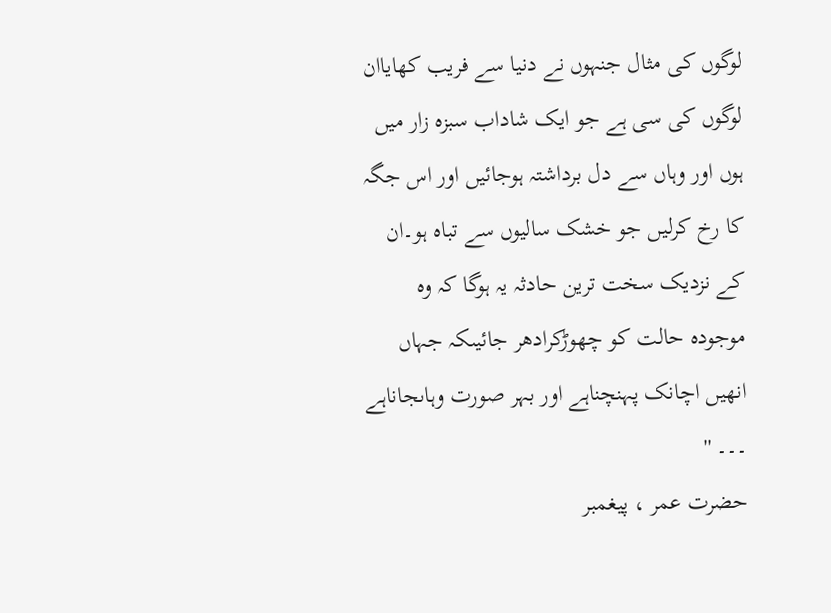لوگوں کی مثال جنہوں نے دنیا سے فریب کھایاان لوگوں کی سی ہے جو ایک شاداب سبزہ زار میں ہوں اور وہاں سے دل برداشتہ ہوجائیں اور اس جگہ کا رخ کرلیں جو خشک سالیوں سے تباہ ہو۔ان کے نزدیک سخت ترین حادثہ یہ ہوگا کہ وہ موجودہ حالت کو چھوڑکرادھر جائیںکہ جہاں انھیں اچانک پہنچناہے اور بہر صورت وہاںجاناہے ۔۔۔ ''
حضرت عمر ، پیغمبر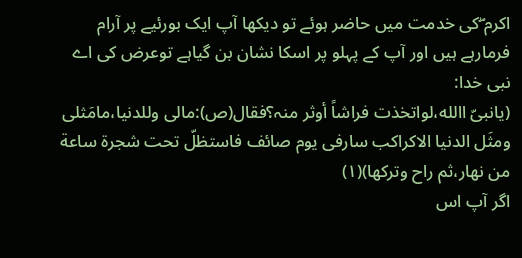اکرم ۖکی خدمت میں حاضر ہوئے تو دیکھا آپ ایک بورئیے پر آرام فرمارہے ہیں اور آپ کے پہلو پر اسکا نشان بن گیاہے توعرض کی اے نبی خدا:
(یانبیّ االله،لواتخذت فراشاً أوثر منہ؟فقال(ص):مالی وللدنیا،مامَثلی ومثَل الدنیا الاکراکب سارفی یوم صائف فاستظلّ تحت شجرة ساعة من نھار،ثم راح وترکھا)(١)
اگر آپ اس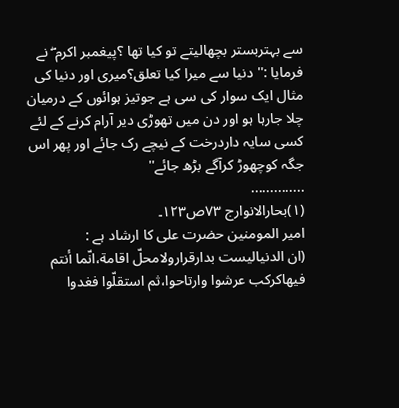سے بہتربستر بچھالیتے تو کیا تھا ؟پیغمبر اکرم ۖ نے فرمایا :''دنیا سے میرا کیا تعلق؟میری اور دنیا کی مثال ایک سوار کی سی ہے جوتیز ہوائوں کے درمیان چلا جارہا ہو اور دن میں تھوڑی دیر آرام کرنے کے لئے کسی سایہ داردرخت کے نیچے رک جائے اور پھر اس جگہ کوچھوڑ کرآگے بڑھ جائے''
..............
(١)بحارالانوارج ٧٣ص١٢٣۔
امیر المومنین حضرت علی کا ارشاد ہے :
(ان الدنیالیست بدارقرارولامحلّ اقامة،انّما أنتم فیھاکرکب عرشوا وارتاحوا،ثم استقلّوا فغدوا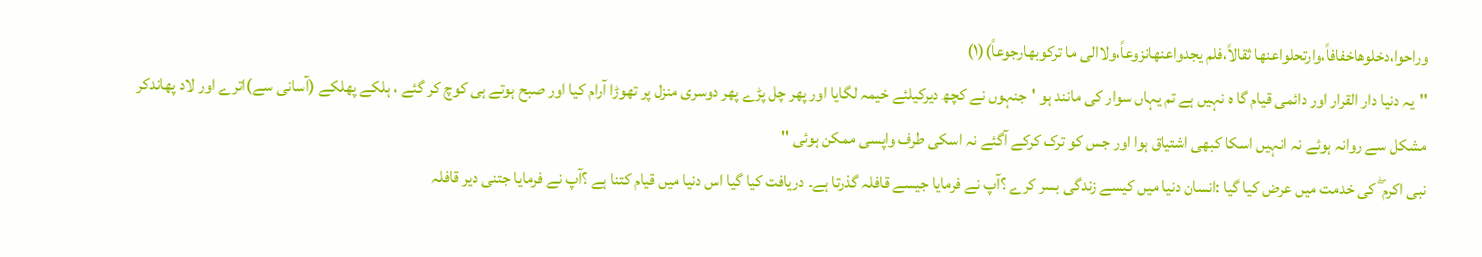وراحوا،دخلوھاخفافاً،وارتحلواعنھا ثقالاً،فلم یجدواعنھانزوعاً،ولاالی ما ترکوبھارجوعاً)(١)
''یہ دنیا دار القرار اور دائمی قیام گا ہ نہیں ہے تم یہاں سوار کی مانند ہو 'جنہوں نے کچھ دیرکیلئے خیمہ لگایا اور پھر چل پڑے پھر دوسری منزل پر تھوڑا آرام کیا اور صبح ہوتے ہی کوچ کر گئے ، ہلکے پھلکے (آسانی سے)اترے اور لاد پھاندکر مشکل سے روانہ ہوئے نہ انہیں اسکا کبھی اشتیاق ہوا اور جس کو ترک کرکے آگئے نہ اسکی طرف واپسی ممکن ہوئی ''
نبی اکرم ۖ کی خدمت میں عرض کیا گیا :انسان دنیا میں کیسے زندگی بسر کرے ؟آپ نے فرمایا جیسے قافلہ گذرتا ہے۔ دریافت کیا گیا اس دنیا میں قیام کتنا ہے ؟آپ نے فرمایا جتنی دیر قافلہ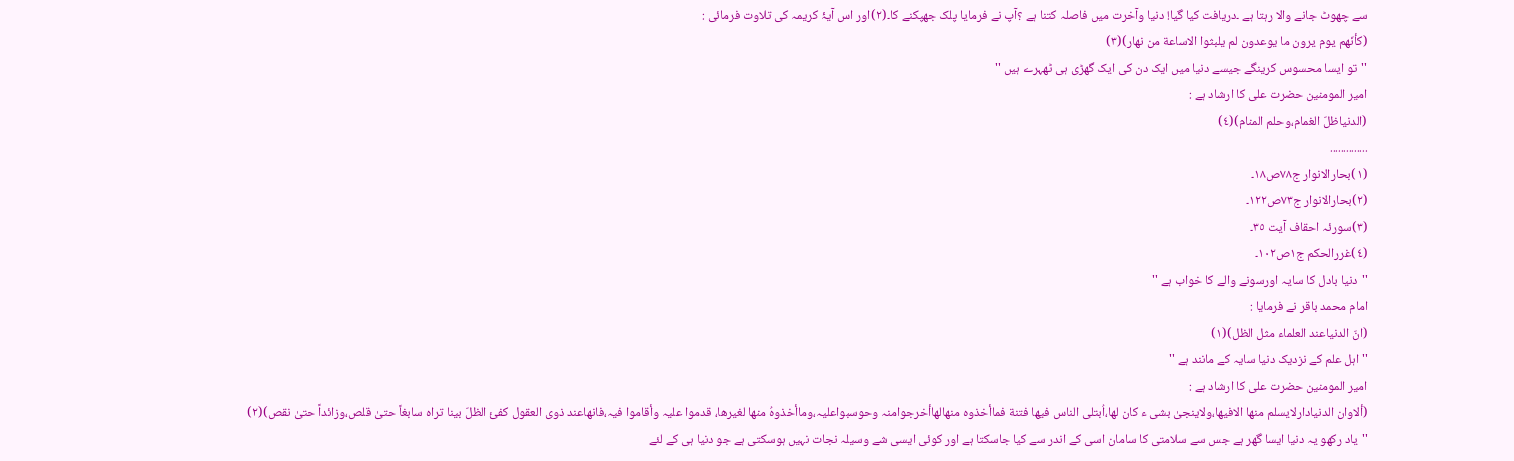سے چھوٹ جانے والا رہتا ہے ۔دریافت کیا گیا! دنیا وآخرت میں فاصلہ کتنا ہے ؟آپ نے فرمایا پلک جھپکنے کا۔(٢)اور اس آیۂ کریمہ کی تلاوت فرمائی :
(کأنّھم یوم یرون ما یوعدون لم یلبثوا الاساعة من نھار)(٣)
''تو ایسا محسوس کرینگے جیسے دنیا میں ایک دن کی ایک گھڑی ہی ٹھہرے ہیں ''
امیر المومنین حضرت علی کا ارشاد ہے :
(الدنیاظلّ الغمام،وحلم المنام)(٤)
..............
(١)بحارالانوار ج٧٨ص١٨۔
(٢)بحارالانوار ج٧٣ص١٢٢۔
(٣)سورئہ احقاف آیت ٣٥۔
(٤)غررالحکم ج١ص١٠٢۔
''دنیا بادل کا سایہ اورسونے والے کا خواب ہے ''
امام محمد باقر نے فرمایا :
(انّ الدنیاعند العلماء مثل الظل)(١)
''اہل علم کے نزدیک دنیا سایہ کے مانند ہے ''
امیر المومنین حضرت علی کا ارشاد ہے :
(ألاوان الدنیادارلایسلم منھا الافیھا،ولاینجیٰ بشی ء کان لھا،اُبتلی الناس فیھا فتنة فماأخذوہ منھالھاأخرجوامنہ وحوسبواعلیہ،وماأخذوہُ منھا لغیرھا، قدموا علیہ وأقاموا فیہ،فانھاعند ذوی العقول کفیٔ الظلّ بینا تراہ سابغاً حتیٰ قلص،وزائداً حتیٰ نقص)(٢)
''یاد رکھو یہ دنیا ایسا گھر ہے جس سے سلامتی کا سامان اسی کے اندر سے کیا جاسکتا ہے اور کوئی ایسی شے وسیلہ نجات نہیں ہوسکتی ہے جو دنیا ہی کے لئے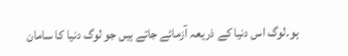ہو۔لوگ اس دنیا کے ذریعہ آزمائے جاتے ہیں جو لوگ دنیا کا سامان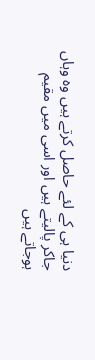دنیا ہی کے لئے حاصل کرتے ہیں وہ وہاں جاکر پالیتے ہیں اور اسی میں مقیم ہوجاتے ہیں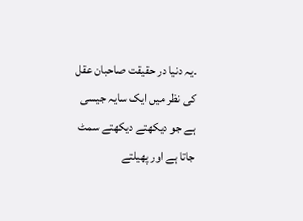۔یہ دنیا در حقیقت صاحبان عقل کی نظر میں ایک سایہ جیسی ہے جو دیکھتے دیکھتے سمٹ جاتا ہے اور پھیلتے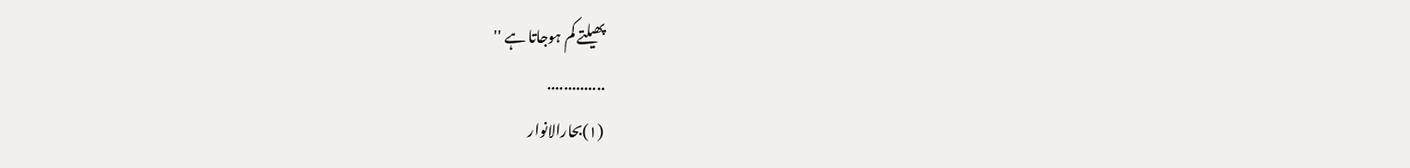پھیلتے کم ہوجاتا ہے ''
..............
(١)بحارالانوار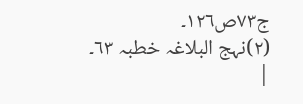ج٧٣ص١٢٦۔
(٢)نہج البلاغہ خطبہ ٦٣۔
|